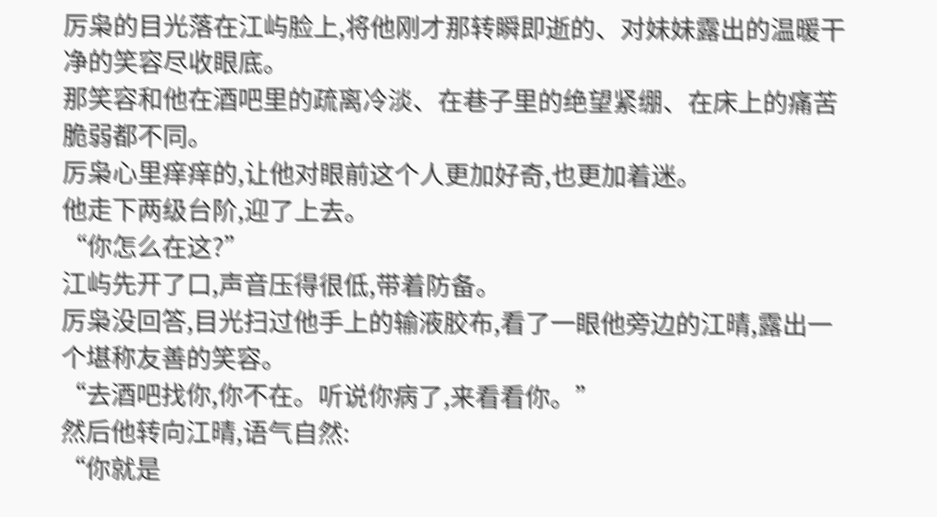厉枭的目光落在江屿脸上,将他刚才那转瞬即逝的、对妹妹露出的温暖干净的笑容尽收眼底。
那笑容和他在酒吧里的疏离冷淡、在巷子里的绝望紧绷、在床上的痛苦脆弱都不同。
厉枭心里痒痒的,让他对眼前这个人更加好奇,也更加着迷。
他走下两级台阶,迎了上去。
“你怎么在这?”
江屿先开了口,声音压得很低,带着防备。
厉枭没回答,目光扫过他手上的输液胶布,看了一眼他旁边的江晴,露出一个堪称友善的笑容。
“去酒吧找你,你不在。听说你病了,来看看你。”
然后他转向江晴,语气自然:
“你就是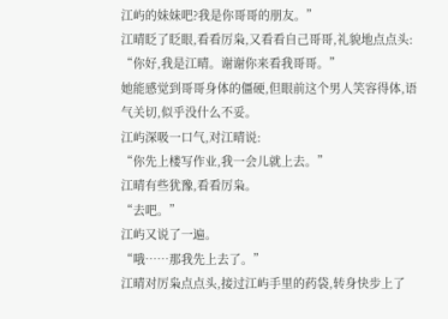江屿的妹妹吧?我是你哥哥的朋友。”
江晴眨了眨眼,看看厉枭,又看看自己哥哥,礼貌地点点头:
“你好,我是江晴。谢谢你来看我哥哥。”
她能感觉到哥哥身体的僵硬,但眼前这个男人笑容得体,语气关切,似乎没什么不妥。
江屿深吸一口气,对江晴说:
“你先上楼写作业,我一会儿就上去。”
江晴有些犹豫,看看厉枭。
“去吧。”
江屿又说了一遍。
“哦……那我先上去了。”
江晴对厉枭点点头,接过江屿手里的药袋,转身快步上了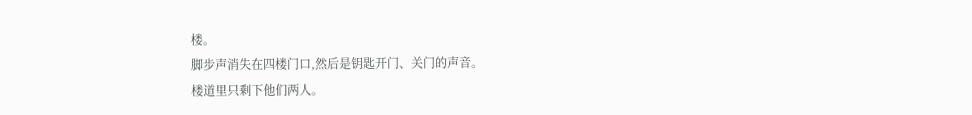楼。
脚步声消失在四楼门口,然后是钥匙开门、关门的声音。
楼道里只剩下他们两人。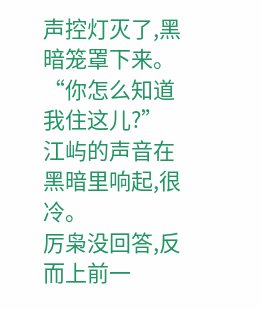声控灯灭了,黑暗笼罩下来。
“你怎么知道我住这儿?”
江屿的声音在黑暗里响起,很冷。
厉枭没回答,反而上前一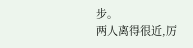步。
两人离得很近,厉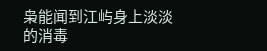枭能闻到江屿身上淡淡的消毒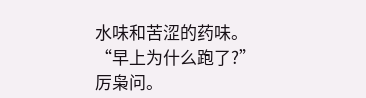水味和苦涩的药味。
“早上为什么跑了?”
厉枭问。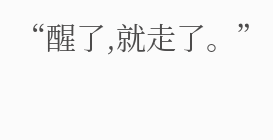“醒了,就走了。”